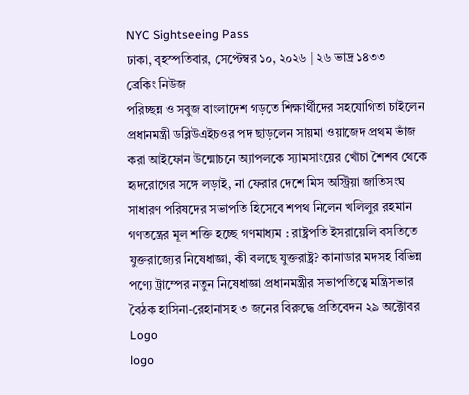NYC Sightseeing Pass
ঢাকা, বৃহস্পতিবার, সেপ্টেম্বর ১০, ২০২৬ | ২৬ ভাদ্র ১৪৩৩
ব্রেকিং নিউজ
পরিচ্ছন্ন ও সবুজ বাংলাদেশ গড়তে শিক্ষার্থীদের সহযোগিতা চাইলেন প্রধানমন্ত্রী ডব্লিউএইচওর পদ ছাড়লেন সায়মা ওয়াজেদ প্রথম ভাঁজ করা আইফোন উন্মোচনে অ্যাপলকে স্যামসাংয়ের খোঁচা শৈশব থেকে হৃদরোগের সঙ্গে লড়াই, না ফেরার দেশে মিস অস্ট্রিয়া জাতিসংঘ সাধারণ পরিষদের সভাপতি হিসেবে শপথ নিলেন খলিলুর রহমান গণতন্ত্রের মূল শক্তি হচ্ছে গণমাধ্যম : রাষ্ট্রপতি ইসরায়েলি বসতিতে যুক্তরাজ্যের নিষেধাজ্ঞা, কী বলছে যুক্তরাষ্ট্র? কানাডার মদসহ বিভিন্ন পণ্যে ট্রাম্পের নতুন নিষেধাজ্ঞা প্রধানমন্ত্রীর সভাপতিত্বে মন্ত্রিসভার বৈঠক হাসিনা-রেহানাসহ ৩ জনের বিরুদ্ধে প্রতিবেদন ২৯ অক্টোবর
Logo
logo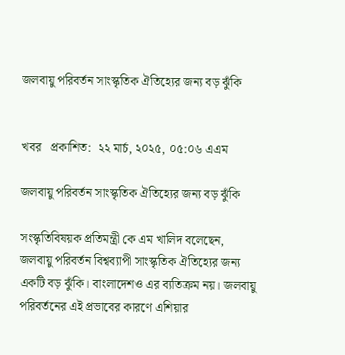জলবায়ু পরিবর্তন সাংস্কৃতিক ঐতিহ্যের জন্য বড় ঝুঁকি


খবর   প্রকাশিত:  ২২ মার্চ, ২০২৫, ০৫:০৬ এএম

জলবায়ু পরিবর্তন সাংস্কৃতিক ঐতিহ্যের জন্য বড় ঝুঁকি

সংস্কৃতিবিষয়ক প্রতিমন্ত্রী কে এম খালিদ বলেছেন, জলবায়ু পরিবর্তন বিশ্বব্যাপী সাংস্কৃতিক ঐতিহ্যের জন্য একটি বড় ঝুঁকি। বাংলাদেশও এর ব্যতিক্রম নয়। জলবায়ু পরিবর্তনের এই প্রভাবের কারণে এশিয়ার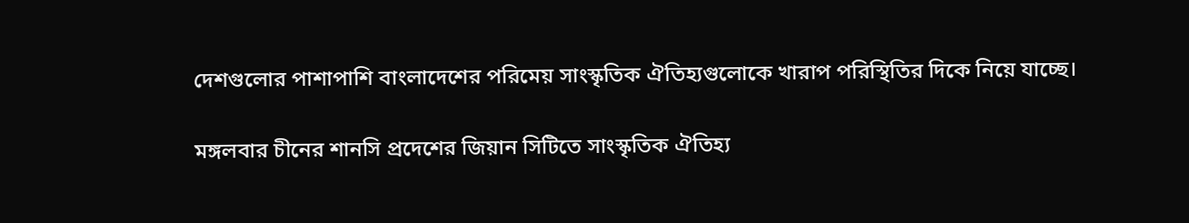দেশগুলোর পাশাপাশি বাংলাদেশের পরিমেয় সাংস্কৃতিক ঐতিহ্যগুলোকে খারাপ পরিস্থিতির দিকে নিয়ে যাচ্ছে।

মঙ্গলবার চীনের শানসি প্রদেশের জিয়ান সিটিতে সাংস্কৃতিক ঐতিহ্য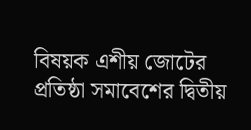বিষয়ক এশীয় জোটের প্রতিষ্ঠা সমাবেশের দ্বিতীয়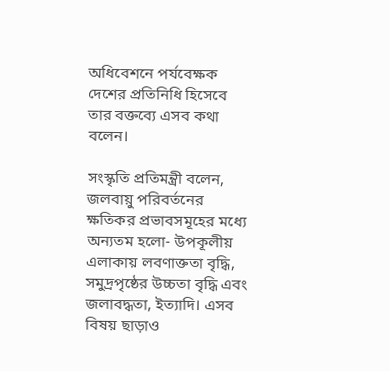অধিবেশনে পর্যবেক্ষক দেশের প্রতিনিধি হিসেবে তার বক্তব্যে এসব কথা বলেন।

সংস্কৃতি প্রতিমন্ত্রী বলেন, জলবায়ু পরিবর্তনের ক্ষতিকর প্রভাবসমূহের মধ্যে অন্যতম হলো- উপকূলীয় এলাকায় লবণাক্ততা বৃদ্ধি, সমুদ্রপৃষ্ঠের উচ্চতা বৃদ্ধি এবং জলাবদ্ধতা, ইত্যাদি। এসব বিষয় ছাড়াও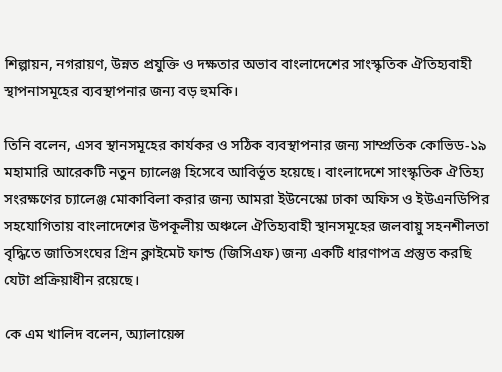শিল্পায়ন, নগরায়ণ, উন্নত প্রযুক্তি ও দক্ষতার অভাব বাংলাদেশের সাংস্কৃতিক ঐতিহ্যবাহী স্থাপনাসমূহের ব্যবস্থাপনার জন্য বড় হুমকি।

তিনি বলেন, এসব স্থানসমূহের কার্যকর ও সঠিক ব্যবস্থাপনার জন্য সাম্প্রতিক কোভিড-১৯ মহামারি আরেকটি নতুন চ্যালেঞ্জ হিসেবে আবির্ভূত হয়েছে। বাংলাদেশে সাংস্কৃতিক ঐতিহ্য সংরক্ষণের চ্যালেঞ্জ মোকাবিলা করার জন্য আমরা ইউনেস্কো ঢাকা অফিস ও ইউএনডিপির সহযোগিতায় বাংলাদেশের উপকূলীয় অঞ্চলে ঐতিহ্যবাহী স্থানসমূহের জলবায়ু সহনশীলতা বৃদ্ধিতে জাতিসংঘের গ্রিন ক্লাইমেট ফান্ড (জিসিএফ) জন্য একটি ধারণাপত্র প্রস্তুত করছি যেটা প্রক্রিয়াধীন রয়েছে।

কে এম খালিদ বলেন, অ্যালায়েন্স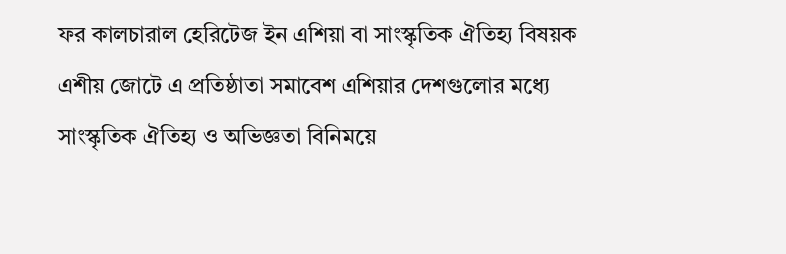ফর কালচারাল হেরিটেজ ইন এশিয়া বা সাংস্কৃতিক ঐতিহ্য বিষয়ক এশীয় জোটে এ প্রতিষ্ঠাতা সমাবেশ এশিয়ার দেশগুলোর মধ্যে সাংস্কৃতিক ঐতিহ্য ও অভিজ্ঞতা বিনিময়ে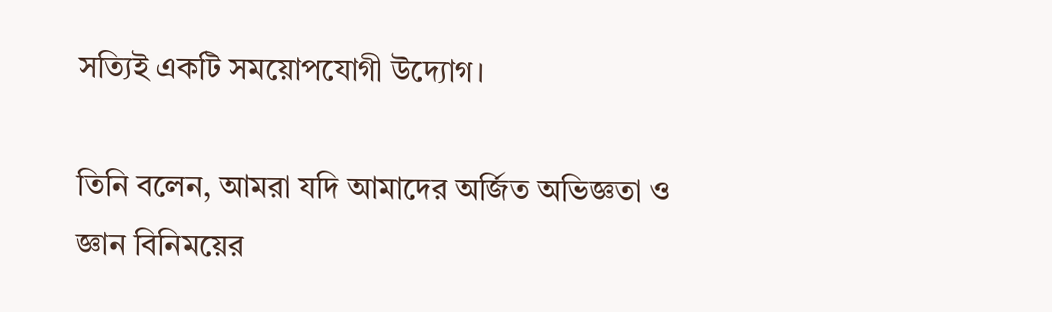সত্যিই একটি সময়োপযোগী উদ্যোগ।

তিনি বলেন, আমরা যদি আমাদের অর্জিত অভিজ্ঞতা ও জ্ঞান বিনিময়ের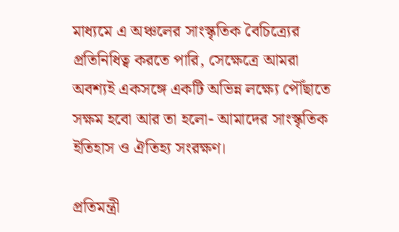মাধ্যমে এ অঞ্চলের সাংস্কৃতিক বৈচিত্র্যের প্রতিনিধিত্ব করতে পারি, সেক্ষেত্রে আমরা অবশ্যই একসঙ্গে একটি অভিন্ন লক্ষ্যে পৌঁছাতে সক্ষম হবো আর তা হলো- আমাদের সাংস্কৃতিক ইতিহাস ও ঐতিহ্য সংরক্ষণ।

প্রতিমন্ত্রী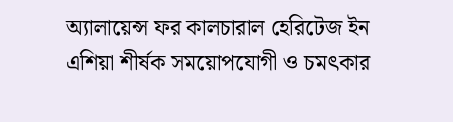অ্যালায়েন্স ফর কালচারাল হেরিটেজ ইন এশিয়া শীর্ষক সময়োপযোগী ও চমৎকার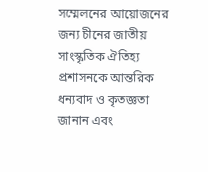সম্মেলনের আয়োজনের জন্য চীনের জাতীয় সাংস্কৃতিক ঐতিহ্য প্রশাসনকে আন্তরিক ধন্যবাদ ও কৃতজ্ঞতা জানান এবং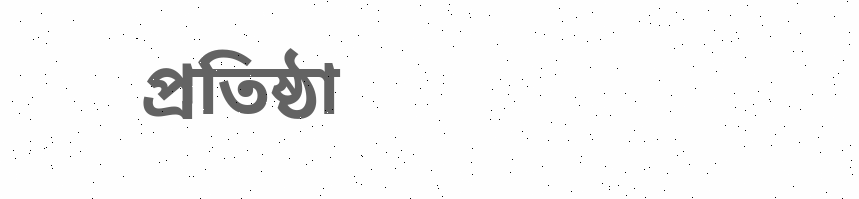প্রতিষ্ঠা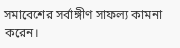সমাবেশের সর্বাঙ্গীণ সাফল্য কামনা করেন।